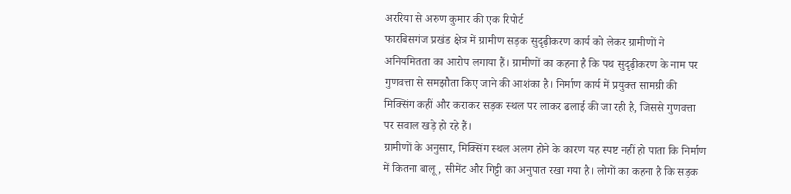अररिया से अरुण कुमार की एक रिपोर्ट
फारबिसगंज प्रखंड क्षेत्र में ग्रामीण सड़क सुदृढ़ीकरण कार्य को लेकर ग्रामीणों ने अनियमितता का आरोप लगाया हैं। ग्रामीणों का कहना है कि पथ सुदृढ़ीकरण के नाम पर गुणवत्ता से समझौता किए जाने की आशंका है। निर्माण कार्य में प्रयुक्त सामग्री की मिक्सिंग कहीं और कराकर सड़क स्थल पर लाकर ढलाई की जा रही है, जिससे गुणवत्ता पर सवाल खड़े हो रहे हैं।
ग्रामीणों के अनुसार, मिक्सिंग स्थल अलग होने के कारण यह स्पष्ट नहीं हो पाता कि निर्माण में कितना बालू, सीमेंट और गिट्टी का अनुपात रखा गया है। लोगों का कहना है कि सड़क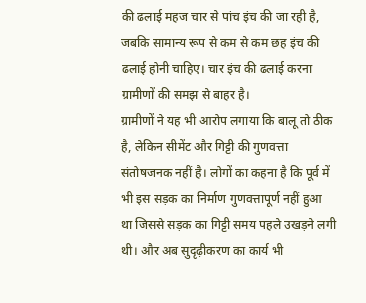की ढलाई महज चार से पांच इंच की जा रही है, जबकि सामान्य रूप से कम से कम छह इंच की ढलाई होनी चाहिए। चार इंच की ढलाई करना ग्रामीणों की समझ से बाहर है।
ग्रामीणों ने यह भी आरोप लगाया कि बालू तो ठीक है, लेकिन सीमेंट और गिट्टी की गुणवत्ता संतोषजनक नहीं है। लोगों का कहना है कि पूर्व में भी इस सड़क का निर्माण गुणवत्तापूर्ण नहीं हुआ था जिससे सड़क का गिट्टी समय पहले उखड़ने लगी थी। और अब सुदृढ़ीकरण का कार्य भी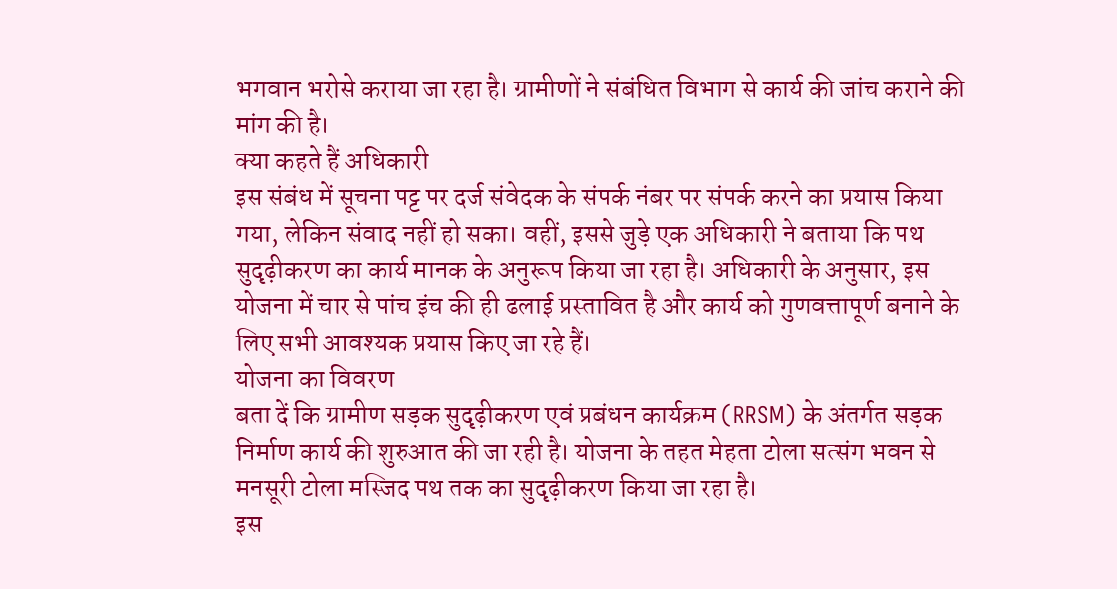भगवान भरोसे कराया जा रहा है। ग्रामीणों ने संबंधित विभाग से कार्य की जांच कराने की मांग की है।
क्या कहते हैं अधिकारी
इस संबंध में सूचना पट्ट पर दर्ज संवेदक के संपर्क नंबर पर संपर्क करने का प्रयास किया गया, लेकिन संवाद नहीं हो सका। वहीं, इससे जुड़े एक अधिकारी ने बताया कि पथ सुदृढ़ीकरण का कार्य मानक के अनुरूप किया जा रहा है। अधिकारी के अनुसार, इस योजना में चार से पांच इंच की ही ढलाई प्रस्तावित है और कार्य को गुणवत्तापूर्ण बनाने के लिए सभी आवश्यक प्रयास किए जा रहे हैं।
योजना का विवरण
बता दें कि ग्रामीण सड़क सुदृढ़ीकरण एवं प्रबंधन कार्यक्रम (RRSM) के अंतर्गत सड़क निर्माण कार्य की शुरुआत की जा रही है। योजना के तहत मेहता टोला सत्संग भवन से मनसूरी टोला मस्जिद पथ तक का सुदृढ़ीकरण किया जा रहा है।
इस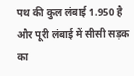पथ की कुल लंबाई 1.950 है और पूरी लंबाई में सीसी सड़क का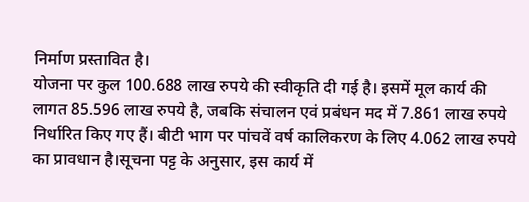निर्माण प्रस्तावित है।
योजना पर कुल 100.688 लाख रुपये की स्वीकृति दी गई है। इसमें मूल कार्य की लागत 85.596 लाख रुपये है, जबकि संचालन एवं प्रबंधन मद में 7.861 लाख रुपये निर्धारित किए गए हैं। बीटी भाग पर पांचवें वर्ष कालिकरण के लिए 4.062 लाख रुपये का प्रावधान है।सूचना पट्ट के अनुसार, इस कार्य में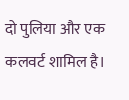दो पुलिया और एक कलवर्ट शामिल है।